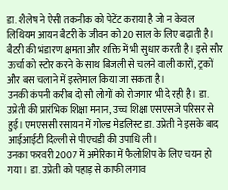डा. शैलेष ने ऐसी तकनीक को पेटेंट कराया है जो न केवल लिथियम आयन बैटरी के जीवन को 20 साल के लिए बढ़ाती है। बैटरी की भंडारण क्षमता और शक्ति में भी सुधार करती है। इसे सौर ऊर्चा को स्टोर करने के साथ बिजली से चलने वाली कारों, ट्रकों और बस चलाने में इस्तेमाल किया जा सकता है।
उनकी कंपनी करीब दो सौ लोगों को रोजगार भी दे रही है। डा. उप्रेती की प्रारंभिक शिक्षा मनान, उच्च शिक्षा एसएसजे परिसर से हुई। एमएससी रसायन में गोल्ड मेडलिस्ट डा. उप्रेती ने इसके बाद आईआईटी दिल्ली से पीएचडी की उपाधि ली।
उनका फरवरी 2007 में अमेरिका में फैलोशिप के लिए चयन हो गया। डा. उप्रेती को पहाड़ से काफी लगाव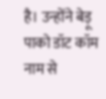है। उन्होंने बेड़ू पाको डॉट कॉम नाम से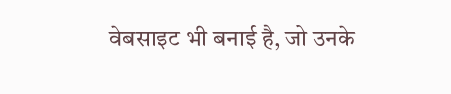वेबसाइट भी बनाई है, जो उनके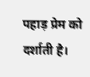पहाड़ प्रेम को दर्शाती है।